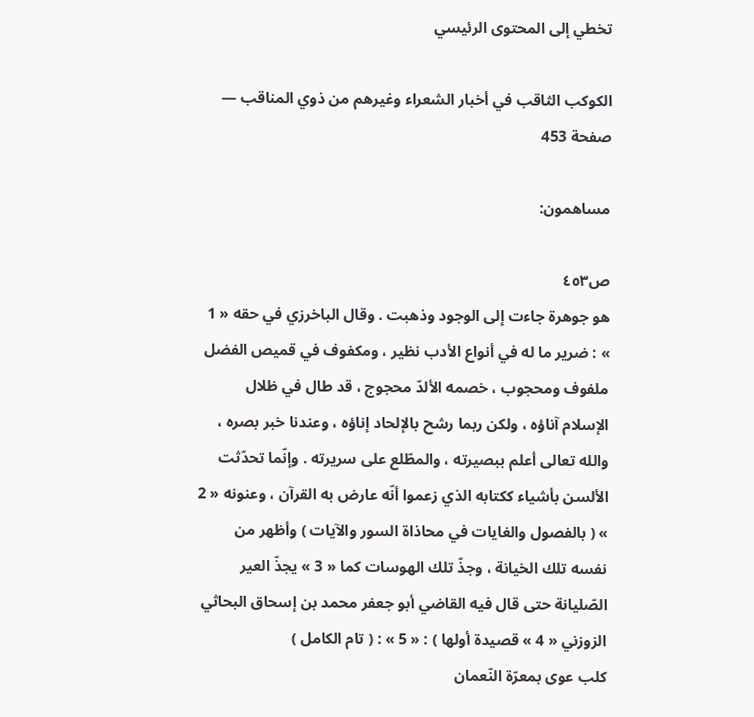تخطي إلى المحتوى الرئيسي

الكوكب الثاقب في أخبار الشعراء وغيرهم من ذوي المناقب — صفحة 453

مساهمون:

ص٤٥٣
هو جوهرة جاءت إلى الوجود وذهبت . وقال الباخرزي في حقه « 1 » : ضرير ما له في أنواع الأدب نظير ، ومكفوف في قميص الفضل ملفوف ومحجوب ، خصمه الألدّ محجوج ، قد طال في ظلال الإسلام آناؤه ، ولكن ربما رشح بالإلحاد إناؤه ، وعندنا خبر بصره ، والله تعالى أعلم ببصيرته ، والمطّلع على سريرته . وإنّما تحدّثت الألسن بأشياء ككتابه الذي زعموا أنّه عارض به القرآن ، وعنونه « 2 » ( بالفصول والغايات في محاذاة السور والآيات ) وأظهر من نفسه تلك الخيانة ، وجذّ تلك الهوسات كما « 3 » يجذّ العير الصّليانة حتى قال فيه القاضي أبو جعفر محمد بن إسحاق البحاثي الزوزني « 4 » قصيدة أولها ) : « 5 » : ( تام الكامل )
كلب عوى بمعرّة النّعمان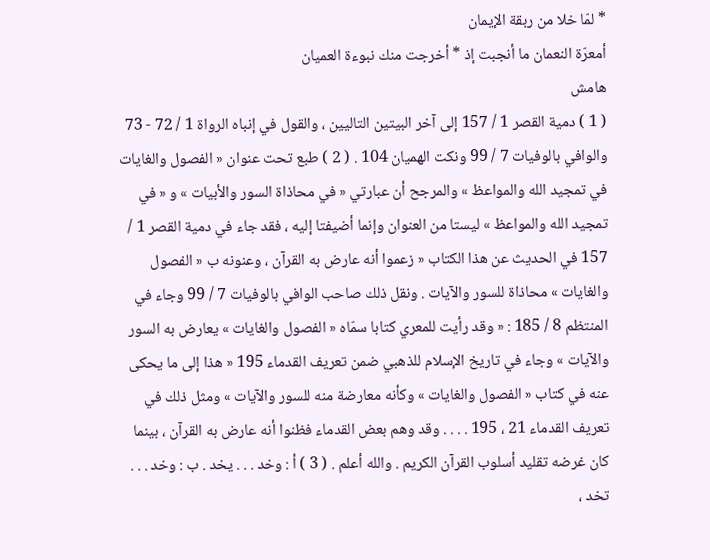* لمّا خلا من ربقة الإيمان
أمعرّة النعمان ما أنجبت إذ * أخرجت منك نبوءة العميان
هامش
( 1 ) دمية القصر 1 / 157 إلى آخر البيتين التاليين ، والقول في إنباه الرواة 1 / 72 - 73 والوافي بالوفيات 7 / 99 ونكت الهميان 104 . ( 2 ) طبع تحت عنوان « الفصول والغايات في تمجيد الله والمواعظ » والمرجح أن عبارتي « في محاذاة السور والأبيات » و « في تمجيد الله والمواعظ » ليستا من العنوان وإنما أضيفتا إليه ، فقد جاء في دمية القصر 1 / 157 في الحديث عن هذا الكتاب « زعموا أنه عارض به القرآن ، وعنونه ب « الفصول والغايات » محاذاة للسور والآيات . ونقل ذلك صاحب الوافي بالوفيات 7 / 99 وجاء في المنتظم 8 / 185 : « وقد رأيت للمعري كتابا سمّاه « الفصول والغايات » يعارض به السور والآيات » وجاء في تاريخ الإسلام للذهبي ضمن تعريف القدماء 195 « هذا إلى ما يحكى عنه في كتاب « الفصول والغايات » وكأنه معارضة منه للسور والآيات » ومثل ذلك في تعريف القدماء 21 ، 195 . . . . وقد وهم بعض القدماء فظنوا أنه عارض به القرآن ، بينما كان غرضه تقليد أسلوب القرآن الكريم . والله أعلم . ( 3 ) أ : وخد . . . يخد . ب : وخد . . . تخد ،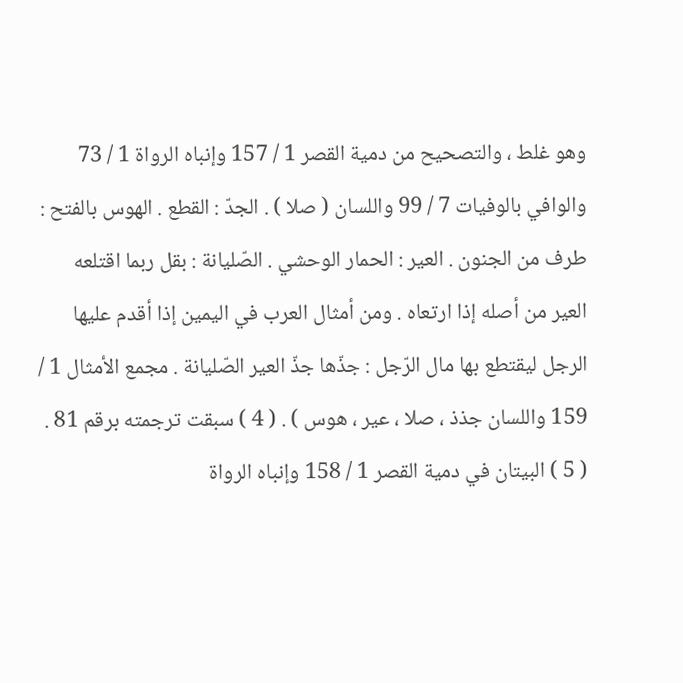وهو غلط ، والتصحيح من دمية القصر 1 / 157 وإنباه الرواة 1 / 73 والوافي بالوفيات 7 / 99 واللسان ( صلا ) . الجدّ : القطع . الهوس بالفتح : طرف من الجنون . العير : الحمار الوحشي . الصّليانة : بقل ربما اقتلعه العير من أصله إذا ارتعاه . ومن أمثال العرب في اليمين إذا أقدم عليها الرجل ليقتطع بها مال الرّجل : جذّها جذّ العير الصّليانة . مجمع الأمثال 1 / 159 واللسان جذذ ، صلا ، عير ، هوس ) . ( 4 ) سبقت ترجمته برقم 81 . ( 5 ) البيتان في دمية القصر 1 / 158 وإنباه الرواة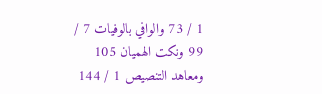1 / 73 والوافي بالوفيات 7 / 99 ونكت الهميان 105 ومعاهد التنصيص 1 / 144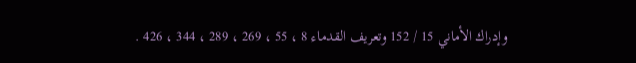وإدراك الأماني 15 / 152 وتعريف القدماء 8 ، 55 ، 269 ، 289 ، 344 ، 426 .